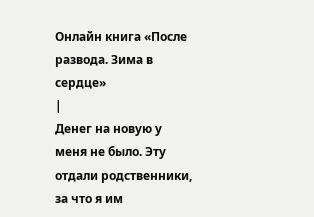Онлайн книга «После развода. Зима в сердце»
|
Денег на новую у меня не было. Эту отдали родственники, за что я им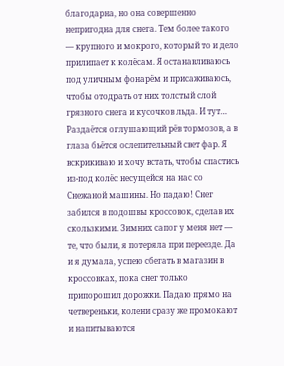благодарна, но она совершенно непригодна для снега. Тем более такого — крупного и мокрого, который то и дело прилипает к колёсам. Я останавливаюсь под уличным фонарём и присаживаюсь, чтобы отодрать от них толстый слой грязного снега и кусочков льда. И тут… Раздаётся оглушающий рёв тормозов, а в глаза бьётся ослепительный свет фар. Я вскрикиваю и хочу встать, чтобы спастись из-под колёс несущейся на нас со Снежаной машины. Но падаю! Снег забился в подошвы кроссовок, сделав их скользкими. Зимних сапог у меня нет — те, что были, я потеряла при переезде. Да и я думала, успею сбегать в магазин в кроссовках, пока снег только припорошил дорожки. Падаю прямо на четвереньки, колени сразу же промокают и напитываются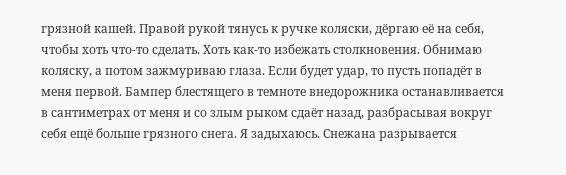грязной кашей. Правой рукой тянусь к ручке коляски, дёргаю её на себя, чтобы хоть что-то сделать. Хоть как-то избежать столкновения. Обнимаю коляску, а потом зажмуриваю глаза. Если будет удар, то пусть попадёт в меня первой. Бампер блестящего в темноте внедорожника останавливается в сантиметрах от меня и со злым рыком сдаёт назад, разбрасывая вокруг себя ещё больше грязного снега. Я задыхаюсь. Снежана разрывается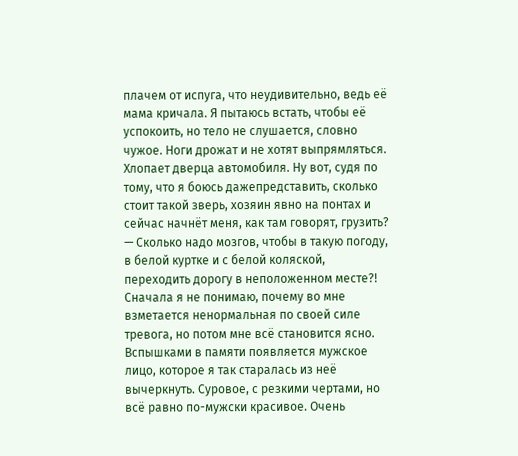плачем от испуга, что неудивительно, ведь её мама кричала. Я пытаюсь встать, чтобы её успокоить, но тело не слушается, словно чужое. Ноги дрожат и не хотят выпрямляться. Хлопает дверца автомобиля. Ну вот, судя по тому, что я боюсь дажепредставить, сколько стоит такой зверь, хозяин явно на понтах и сейчас начнёт меня, как там говорят, грузить? — Сколько надо мозгов, чтобы в такую погоду, в белой куртке и с белой коляской, переходить дорогу в неположенном месте?! Сначала я не понимаю, почему во мне взметается ненормальная по своей силе тревога, но потом мне всё становится ясно. Вспышками в памяти появляется мужское лицо, которое я так старалась из неё вычеркнуть. Суровое, с резкими чертами, но всё равно по-мужски красивое. Очень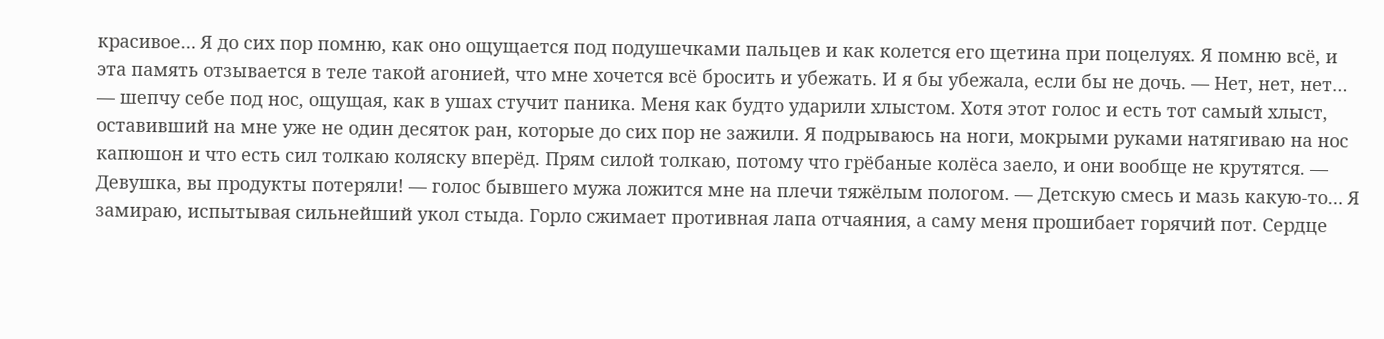красивое… Я до сих пор помню, как оно ощущается под подушечками пальцев и как колется его щетина при поцелуях. Я помню всё, и эта память отзывается в теле такой агонией, что мне хочется всё бросить и убежать. И я бы убежала, если бы не дочь. — Нет, нет, нет… — шепчу себе под нос, ощущая, как в ушах стучит паника. Меня как будто ударили хлыстом. Хотя этот голос и есть тот самый хлыст, оставивший на мне уже не один десяток ран, которые до сих пор не зажили. Я подрываюсь на ноги, мокрыми руками натягиваю на нос капюшон и что есть сил толкаю коляску вперёд. Прям силой толкаю, потому что грёбаные колёса заело, и они вообще не крутятся. — Девушка, вы продукты потеряли! — голос бывшего мужа ложится мне на плечи тяжёлым пологом. — Детскую смесь и мазь какую-то… Я замираю, испытывая сильнейший укол стыда. Горло сжимает противная лапа отчаяния, а саму меня прошибает горячий пот. Сердце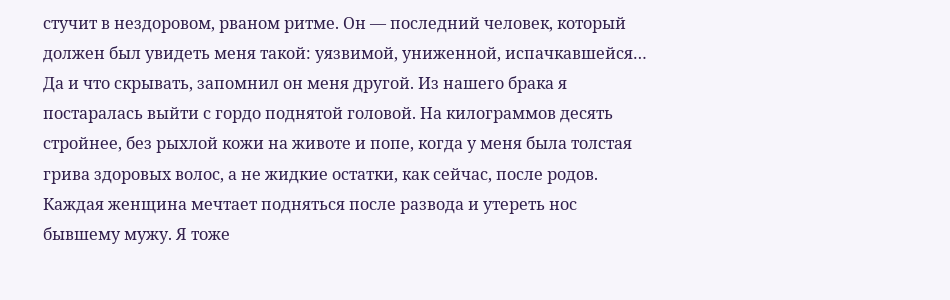стучит в нездоровом, рваном ритме. Он — последний человек, который должен был увидеть меня такой: уязвимой, униженной, испачкавшейся… Да и что скрывать, запомнил он меня другой. Из нашего брака я постаралась выйти с гордо поднятой головой. На килограммов десять стройнее, без рыхлой кожи на животе и попе, когда у меня была толстая грива здоровых волос, а не жидкие остатки, как сейчас, после родов. Каждая женщина мечтает подняться после развода и утереть нос бывшему мужу. Я тоже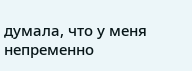думала, что у меня непременно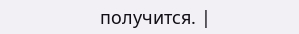получится. |